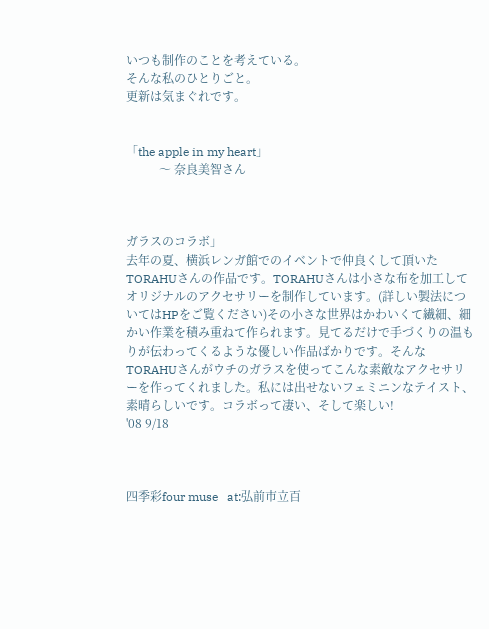いつも制作のことを考えている。
そんな私のひとりごと。
更新は気まぐれです。


「the apple in my heart」
           〜 奈良美智さん



ガラスのコラボ」
去年の夏、横浜レンガ館でのイベントで仲良くして頂いたTORAHUさんの作品です。TORAHUさんは小さな布を加工してオリジナルのアクセサリーを制作しています。(詳しい製法についてはHPをご覧ください)その小さな世界はかわいくて繊細、細かい作業を積み重ねて作られます。見てるだけで手づくりの温もりが伝わってくるような優しい作品ばかりです。そんなTORAHUさんがウチのガラスを使ってこんな素敵なアクセサリーを作ってくれました。私には出せないフェミニンなテイスト、素晴らしいです。コラボって凄い、そして楽しい!
'08 9/18



四季彩four muse   at:弘前市立百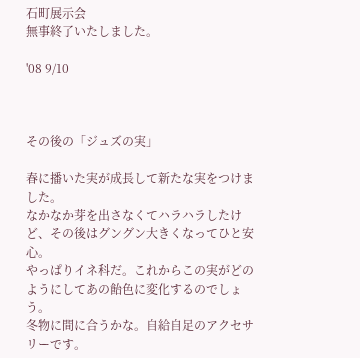石町展示会
無事終了いたしました。

'08 9/10



その後の「ジュズの実」

春に播いた実が成長して新たな実をつけました。
なかなか芽を出さなくてハラハラしたけど、その後はグングン大きくなってひと安心。
やっぱりイネ科だ。これからこの実がどのようにしてあの飴色に変化するのでしょう。
冬物に間に合うかな。自給自足のアクセサリーです。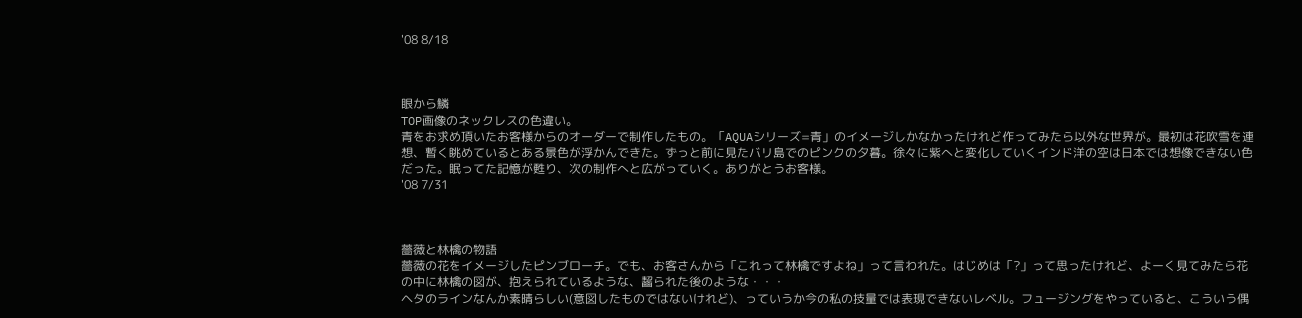'08 8/18



眼から鱗
TOP画像のネックレスの色違い。
青をお求め頂いたお客様からのオーダーで制作したもの。「AQUAシリーズ=青」のイメージしかなかったけれど作ってみたら以外な世界が。最初は花吹雪を連想、暫く眺めているとある景色が浮かんできた。ずっと前に見たバリ島でのピンクの夕暮。徐々に紫へと変化していくインド洋の空は日本では想像できない色だった。眠ってた記憶が甦り、次の制作へと広がっていく。ありがとうお客様。
'08 7/31



薔薇と林檎の物語
薔薇の花をイメージしたピンブローチ。でも、お客さんから「これって林檎ですよね」って言われた。はじめは「?」って思ったけれど、よーく見てみたら花の中に林檎の図が、抱えられているような、齧られた後のような・・・
ヘタのラインなんか素晴らしい(意図したものではないけれど)、っていうか今の私の技量では表現できないレベル。フュージングをやっていると、こういう偶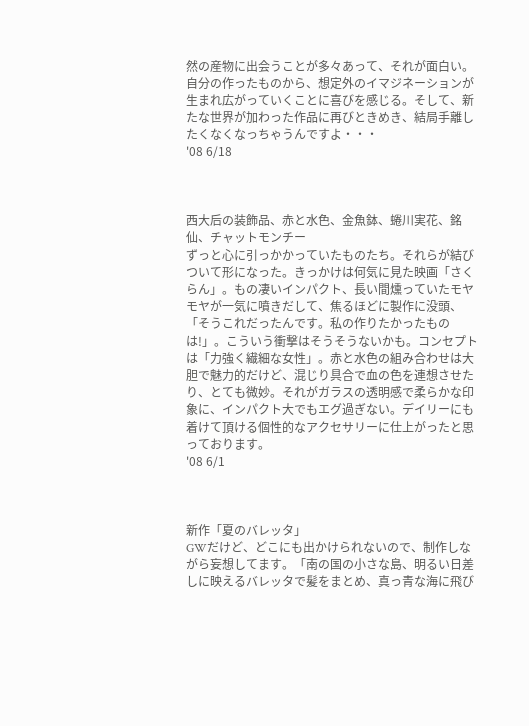然の産物に出会うことが多々あって、それが面白い。自分の作ったものから、想定外のイマジネーションが生まれ広がっていくことに喜びを感じる。そして、新たな世界が加わった作品に再びときめき、結局手離したくなくなっちゃうんですよ・・・
'08 6/18



西大后の装飾品、赤と水色、金魚鉢、蜷川実花、銘仙、チャットモンチー
ずっと心に引っかかっていたものたち。それらが結びついて形になった。きっかけは何気に見た映画「さくらん」。もの凄いインパクト、長い間燻っていたモヤモヤが一気に噴きだして、焦るほどに製作に没頭、「そうこれだったんです。私の作りたかったものは!」。こういう衝撃はそうそうないかも。コンセプトは「力強く繊細な女性」。赤と水色の組み合わせは大胆で魅力的だけど、混じり具合で血の色を連想させたり、とても微妙。それがガラスの透明感で柔らかな印象に、インパクト大でもエグ過ぎない。デイリーにも着けて頂ける個性的なアクセサリーに仕上がったと思っております。
'08 6/1



新作「夏のバレッタ」
GWだけど、どこにも出かけられないので、制作しながら妄想してます。「南の国の小さな島、明るい日差しに映えるバレッタで髪をまとめ、真っ青な海に飛び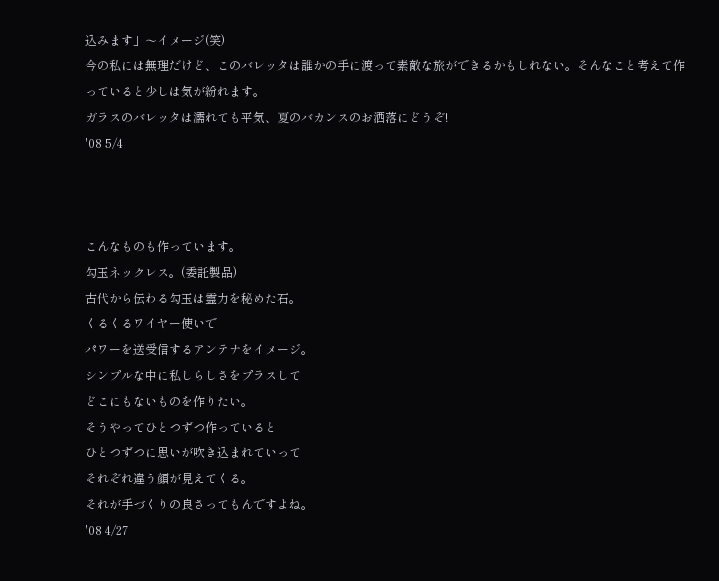込みます」〜イメージ(笑)
今の私には無理だけど、このバレッタは誰かの手に渡って素敵な旅ができるかもしれない。そんなこと考えて作っていると少しは気が紛れます。
ガラスのバレッタは濡れても平気、夏のバカンスのお洒落にどうぞ!
'08 5/4



こんなものも作っています。
勾玉ネックレス。(委託製品)
古代から伝わる勾玉は霊力を秘めた石。
くるくるワイヤー使いで
パワーを送受信するアンテナをイメージ。
シンプルな中に私しらしさをプラスして
どこにもないものを作りたい。
そうやってひとつずつ作っていると
ひとつずつに思いが吹き込まれていって
それぞれ違う顔が見えてくる。
それが手づくりの良さってもんですよね。
'08 4/27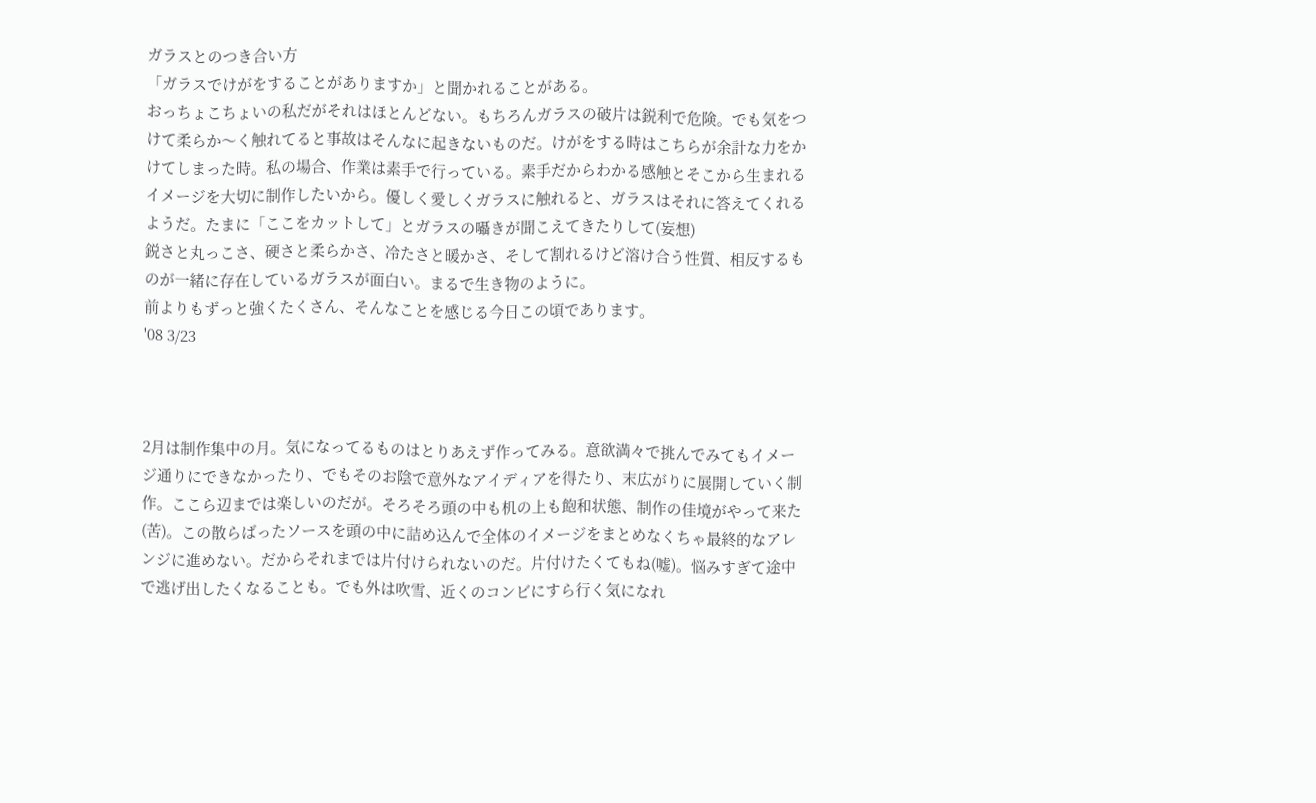ガラスとのつき合い方
「ガラスでけがをすることがありますか」と聞かれることがある。
おっちょこちょいの私だがそれはほとんどない。もちろんガラスの破片は鋭利で危険。でも気をつけて柔らか〜く触れてると事故はそんなに起きないものだ。けがをする時はこちらが余計な力をかけてしまった時。私の場合、作業は素手で行っている。素手だからわかる感触とそこから生まれるイメージを大切に制作したいから。優しく愛しくガラスに触れると、ガラスはそれに答えてくれるようだ。たまに「ここをカットして」とガラスの囁きが聞こえてきたりして(妄想)
鋭さと丸っこさ、硬さと柔らかさ、冷たさと暖かさ、そして割れるけど溶け合う性質、相反するものが一緒に存在しているガラスが面白い。まるで生き物のように。
前よりもずっと強くたくさん、そんなことを感じる今日この頃であります。
'08 3/23



2月は制作集中の月。気になってるものはとりあえず作ってみる。意欲満々で挑んでみてもイメージ通りにできなかったり、でもそのお陰で意外なアイディアを得たり、末広がりに展開していく制作。ここら辺までは楽しいのだが。そろそろ頭の中も机の上も飽和状態、制作の佳境がやって来た(苦)。この散らばったソースを頭の中に詰め込んで全体のイメージをまとめなくちゃ最終的なアレンジに進めない。だからそれまでは片付けられないのだ。片付けたくてもね(嘘)。悩みすぎて途中で逃げ出したくなることも。でも外は吹雪、近くのコンビにすら行く気になれ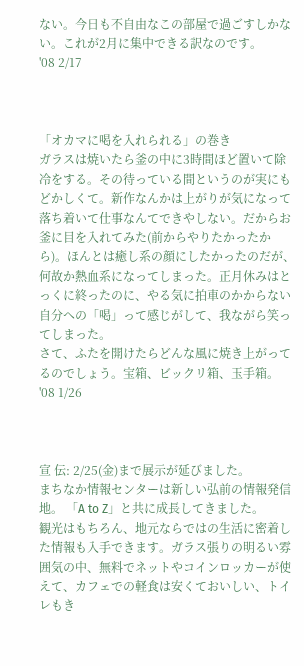ない。今日も不自由なこの部屋で過ごすしかない。これが2月に集中できる訳なのです。
'08 2/17



「オカマに喝を入れられる」の巻き
ガラスは焼いたら釜の中に3時間ほど置いて除冷をする。その待っている間というのが実にもどかしくて。新作なんかは上がりが気になって落ち着いて仕事なんてできやしない。だからお釜に目を入れてみた(前からやりたかったから)。ほんとは癒し系の顔にしたかったのだが、何故か熱血系になってしまった。正月休みはとっくに終ったのに、やる気に拍車のかからない自分への「喝」って感じがして、我ながら笑ってしまった。
さて、ふたを開けたらどんな風に焼き上がってるのでしょう。宝箱、ビックリ箱、玉手箱。
'08 1/26



宣 伝: 2/25(金)まで展示が延びました。
まちなか情報センターは新しい弘前の情報発信地。 「A to Z」と共に成長してきました。
観光はもちろん、地元ならではの生活に密着した情報も入手できます。ガラス張りの明るい雰囲気の中、無料でネットやコインロッカーが使えて、カフェでの軽食は安くておいしい、トイレもき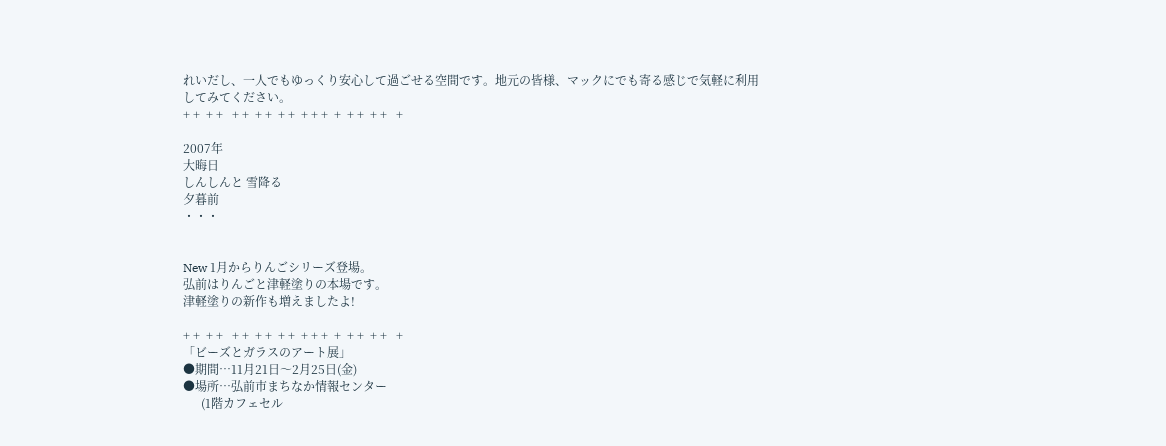れいだし、一人でもゆっくり安心して過ごせる空間です。地元の皆様、マックにでも寄る感じで気軽に利用してみてください。
+ +  + +   + +  + +  + +  + + +  +  + +  + +   +

2007年
大晦日
しんしんと 雪降る
夕暮前
・・・


New 1月からりんごシリーズ登場。
弘前はりんごと津軽塗りの本場です。
津軽塗りの新作も増えましたよ!

+ +  + +   + +  + +  + +  + + +  +  + +  + +   +
「ビーズとガラスのアート展」
●期間…11月21日〜2月25日(金)
●場所…弘前市まちなか情報センター
      (1階カフェセル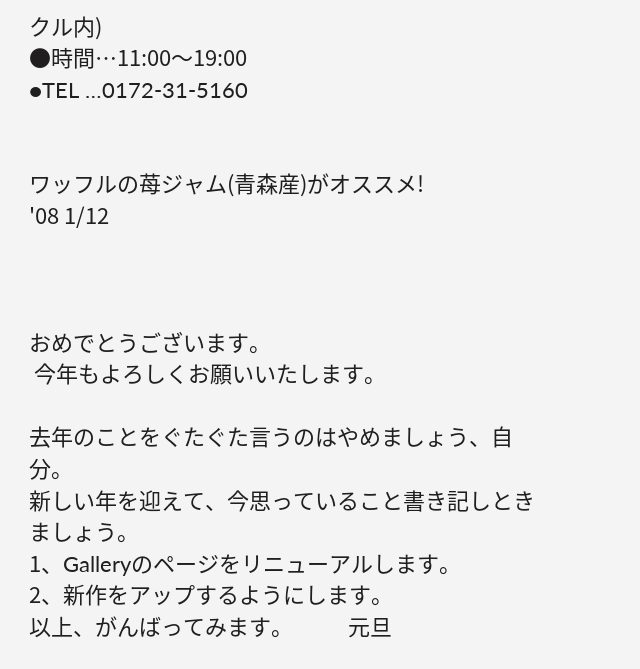クル内)
●時間…11:00〜19:00
●TEL …0172-31-5160


ワッフルの苺ジャム(青森産)がオススメ!
'08 1/12



おめでとうございます。
 今年もよろしくお願いいたします。

去年のことをぐたぐた言うのはやめましょう、自分。
新しい年を迎えて、今思っていること書き記しときましょう。
1、Galleryのページをリニューアルします。
2、新作をアップするようにします。
以上、がんばってみます。           元旦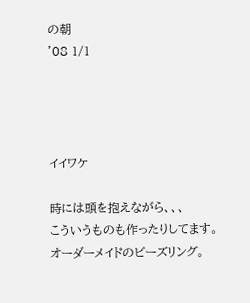の朝
'08 1/1




イイワケ

時には頭を抱えながら、、、
こういうものも作ったりしてます。
オーダーメイドのビーズリング。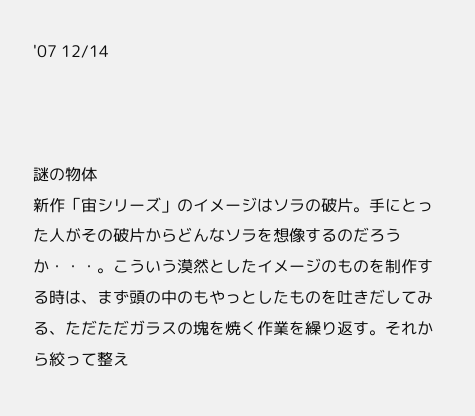'07 12/14



謎の物体
新作「宙シリーズ」のイメージはソラの破片。手にとった人がその破片からどんなソラを想像するのだろうか・・・。こういう漠然としたイメージのものを制作する時は、まず頭の中のもやっとしたものを吐きだしてみる、ただただガラスの塊を焼く作業を繰り返す。それから絞って整え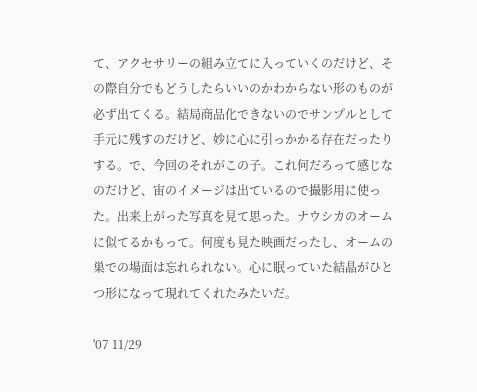て、アクセサリーの組み立てに入っていくのだけど、その際自分でもどうしたらいいのかわからない形のものが必ず出てくる。結局商品化できないのでサンプルとして手元に残すのだけど、妙に心に引っかかる存在だったりする。で、今回のそれがこの子。これ何だろって感じなのだけど、宙のイメージは出ているので撮影用に使った。出来上がった写真を見て思った。ナウシカのオームに似てるかもって。何度も見た映画だったし、オームの巣での場面は忘れられない。心に眠っていた結晶がひとつ形になって現れてくれたみたいだ。

'07 11/29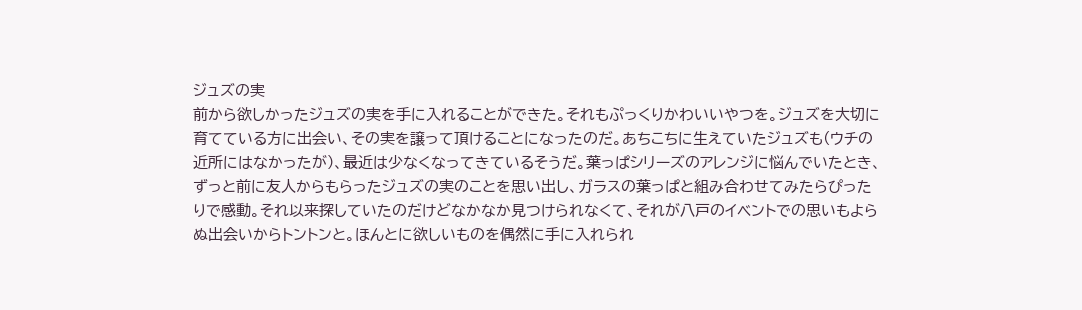ジュズの実
前から欲しかったジュズの実を手に入れることができた。それもぷっくりかわいいやつを。ジュズを大切に育てている方に出会い、その実を譲って頂けることになったのだ。あちこちに生えていたジュズも(ウチの近所にはなかったが)、最近は少なくなってきているそうだ。葉っぱシリーズのアレンジに悩んでいたとき、ずっと前に友人からもらったジュズの実のことを思い出し、ガラスの葉っぱと組み合わせてみたらぴったりで感動。それ以来探していたのだけどなかなか見つけられなくて、それが八戸のイベントでの思いもよらぬ出会いからトントンと。ほんとに欲しいものを偶然に手に入れられ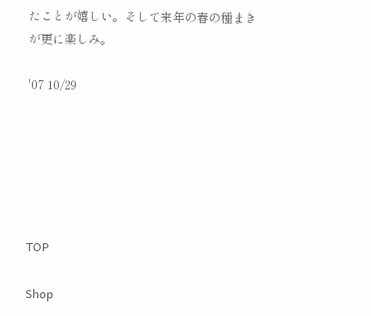たことが嬉しい。そして来年の春の種まきが更に楽しみ。

'07 10/29






TOP

Shop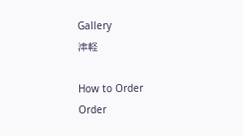Gallery
津軽

How to Order
Order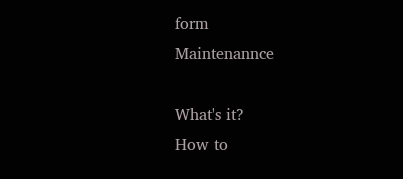form
Maintenannce

What's it?
How to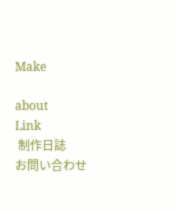Make

about
Link
 制作日誌
お問い合わせ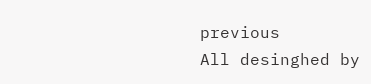previous
All desinghed by